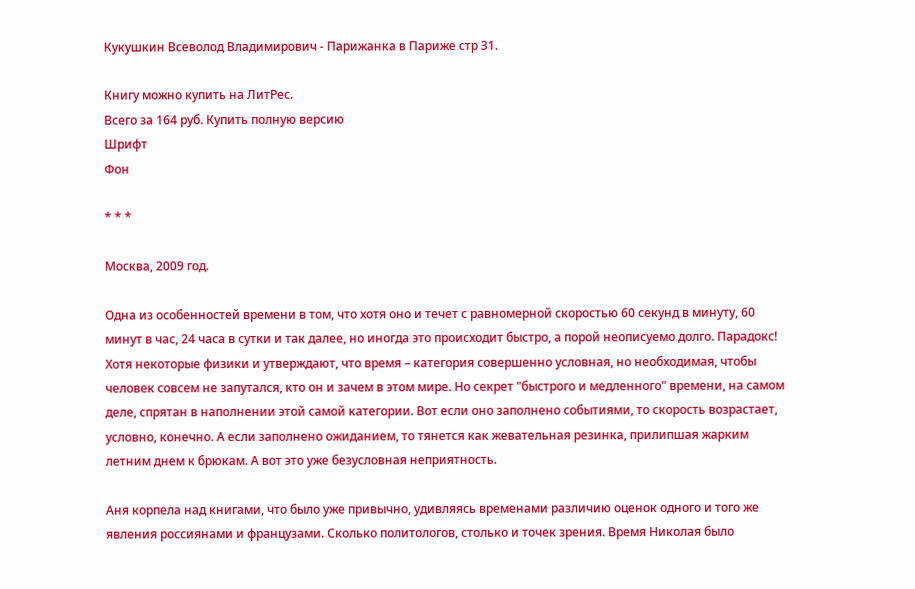Кукушкин Всеволод Владимирович - Парижанка в Париже стр 31.

Книгу можно купить на ЛитРес.
Всего за 164 руб. Купить полную версию
Шрифт
Фон

* * *

Москва, 2009 год.

Одна из особенностей времени в том, что хотя оно и течет с равномерной скоростью 60 секунд в минуту, 60 минут в час, 24 часа в сутки и так далее, но иногда это происходит быстро, а порой неописуемо долго. Парадокс! Хотя некоторые физики и утверждают, что время – категория совершенно условная, но необходимая, чтобы человек совсем не запутался, кто он и зачем в этом мире. Но секрет "быстрого и медленного" времени, на самом деле, спрятан в наполнении этой самой категории. Вот если оно заполнено событиями, то скорость возрастает, условно, конечно. А если заполнено ожиданием, то тянется как жевательная резинка, прилипшая жарким летним днем к брюкам. А вот это уже безусловная неприятность.

Аня корпела над книгами, что было уже привычно, удивляясь временами различию оценок одного и того же явления россиянами и французами. Сколько политологов, столько и точек зрения. Время Николая было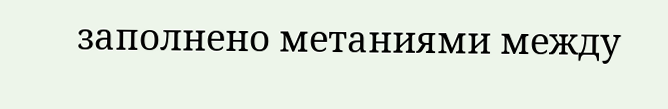заполнено метаниями между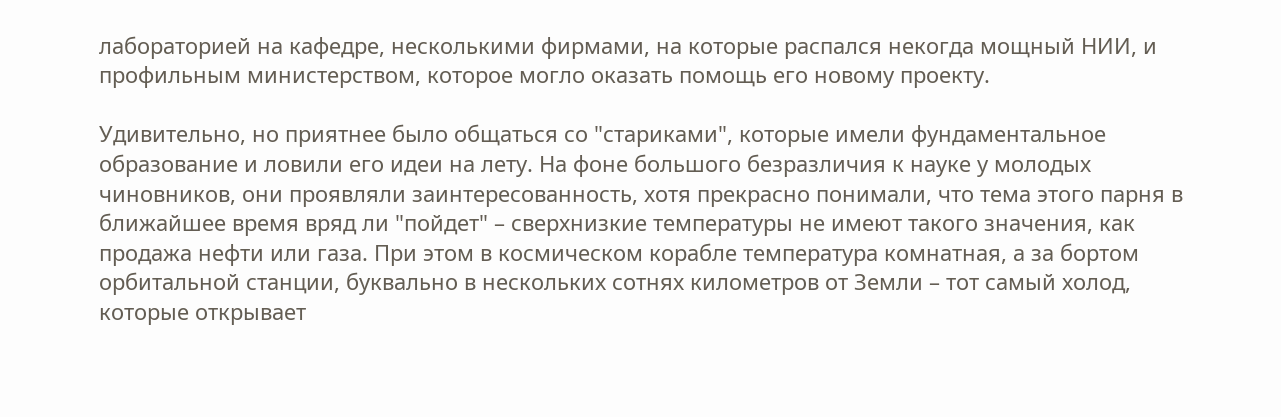лабораторией на кафедре, несколькими фирмами, на которые распался некогда мощный НИИ, и профильным министерством, которое могло оказать помощь его новому проекту.

Удивительно, но приятнее было общаться со "стариками", которые имели фундаментальное образование и ловили его идеи на лету. На фоне большого безразличия к науке у молодых чиновников, они проявляли заинтересованность, хотя прекрасно понимали, что тема этого парня в ближайшее время вряд ли "пойдет" – сверхнизкие температуры не имеют такого значения, как продажа нефти или газа. При этом в космическом корабле температура комнатная, а за бортом орбитальной станции, буквально в нескольких сотнях километров от Земли – тот самый холод, которые открывает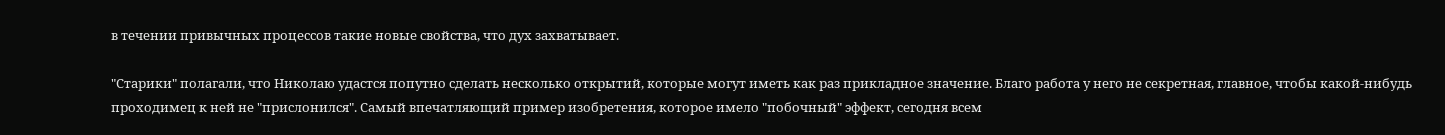в течении привычных процессов такие новые свойства, что дух захватывает.

"Старики" полагали, что Николаю удастся попутно сделать несколько открытий, которые могут иметь как раз прикладное значение. Благо работа у него не секретная, главное, чтобы какой-нибудь проходимец к ней не "прислонился". Самый впечатляющий пример изобретения, которое имело "побочный" эффект, сегодня всем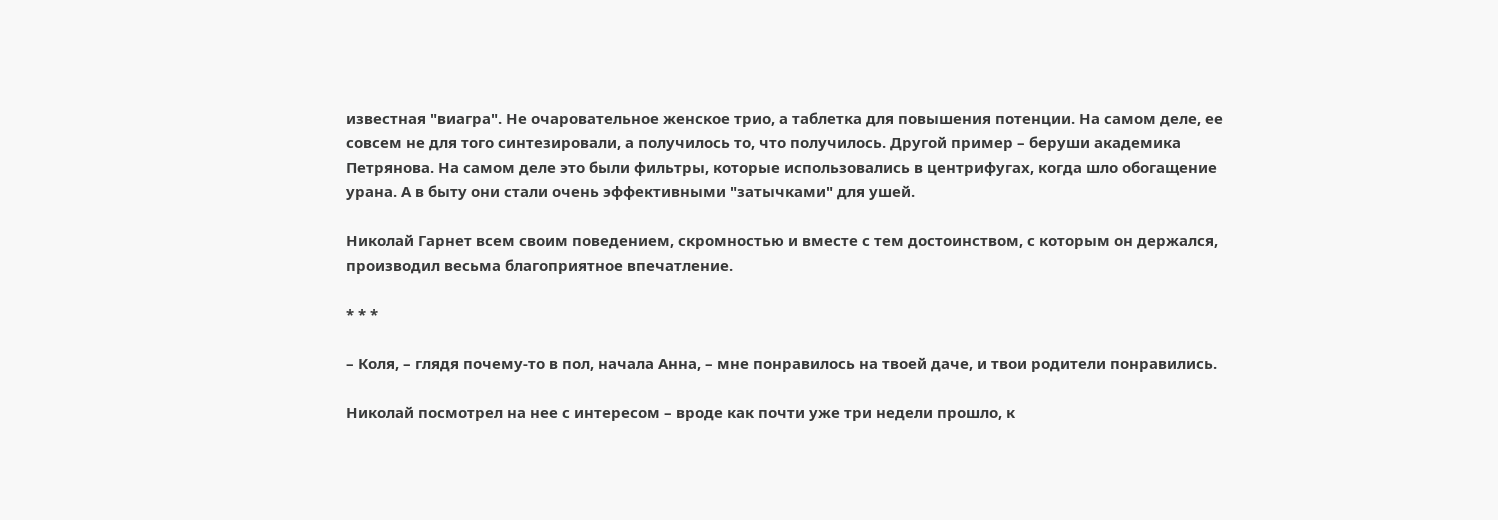известная "виагра". Не очаровательное женское трио, а таблетка для повышения потенции. На самом деле, ее совсем не для того синтезировали, а получилось то, что получилось. Другой пример – беруши академика Петрянова. На самом деле это были фильтры, которые использовались в центрифугах, когда шло обогащение урана. А в быту они стали очень эффективными "затычками" для ушей.

Николай Гарнет всем своим поведением, скромностью и вместе с тем достоинством, с которым он держался, производил весьма благоприятное впечатление.

* * *

– Коля, – глядя почему-то в пол, начала Анна, – мне понравилось на твоей даче, и твои родители понравились.

Николай посмотрел на нее с интересом – вроде как почти уже три недели прошло, к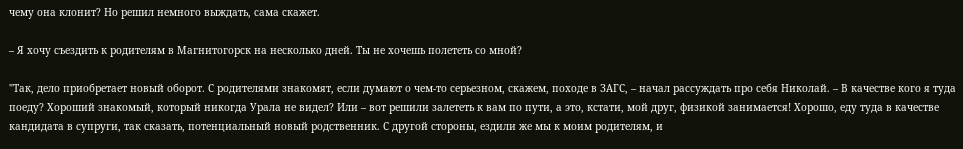чему она клонит? Но решил немного выждать, сама скажет.

– Я хочу съездить к родителям в Магнитогорск на несколько дней. Ты не хочешь полететь со мной?

"Так, дело приобретает новый оборот. С родителями знакомят, если думают о чем-то серьезном, скажем, походе в ЗАГС, – начал рассуждать про себя Николай. – В качестве кого я туда поеду? Хороший знакомый, который никогда Урала не видел? Или – вот решили залететь к вам по пути, а это, кстати, мой друг, физикой занимается! Хорошо, еду туда в качестве кандидата в супруги, так сказать, потенциальный новый родственник. С другой стороны, ездили же мы к моим родителям, и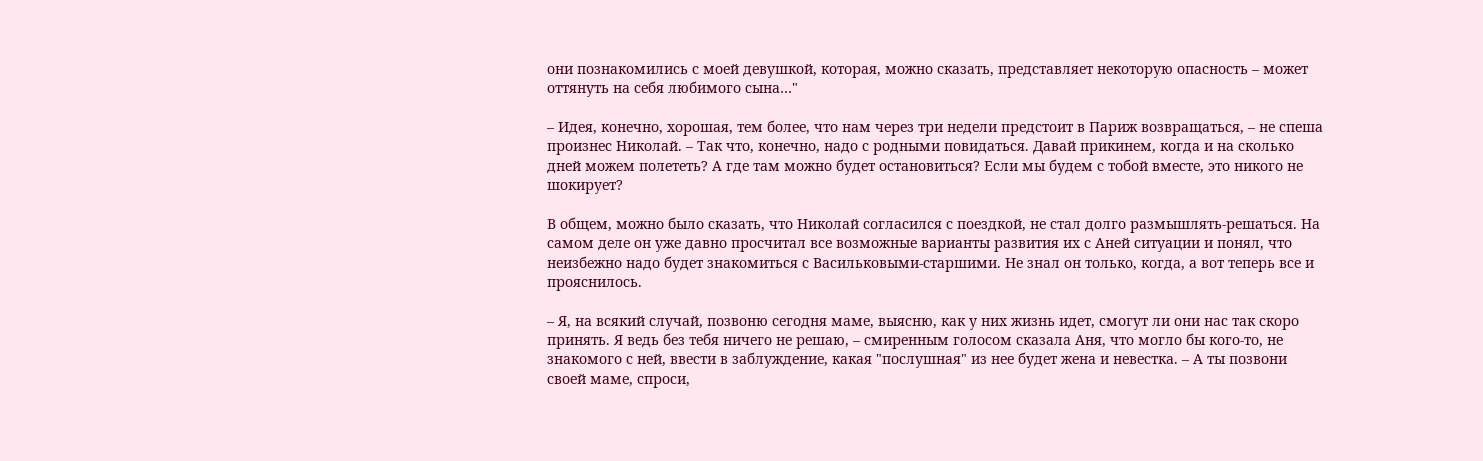они познакомились с моей девушкой, которая, можно сказать, представляет некоторую опасность – может оттянуть на себя любимого сына…"

– Идея, конечно, хорошая, тем более, что нам через три недели предстоит в Париж возвращаться, – не спеша произнес Николай. – Так что, конечно, надо с родными повидаться. Давай прикинем, когда и на сколько дней можем полететь? А где там можно будет остановиться? Если мы будем с тобой вместе, это никого не шокирует?

В общем, можно было сказать, что Николай согласился с поездкой, не стал долго размышлять-решаться. На самом деле он уже давно просчитал все возможные варианты развития их с Аней ситуации и понял, что неизбежно надо будет знакомиться с Васильковыми-старшими. Не знал он только, когда, а вот теперь все и прояснилось.

– Я, на всякий случай, позвоню сегодня маме, выясню, как у них жизнь идет, смогут ли они нас так скоро принять. Я ведь без тебя ничего не решаю, – смиренным голосом сказала Аня, что могло бы кого-то, не знакомого с ней, ввести в заблуждение, какая "послушная" из нее будет жена и невестка. – А ты позвони своей маме, спроси,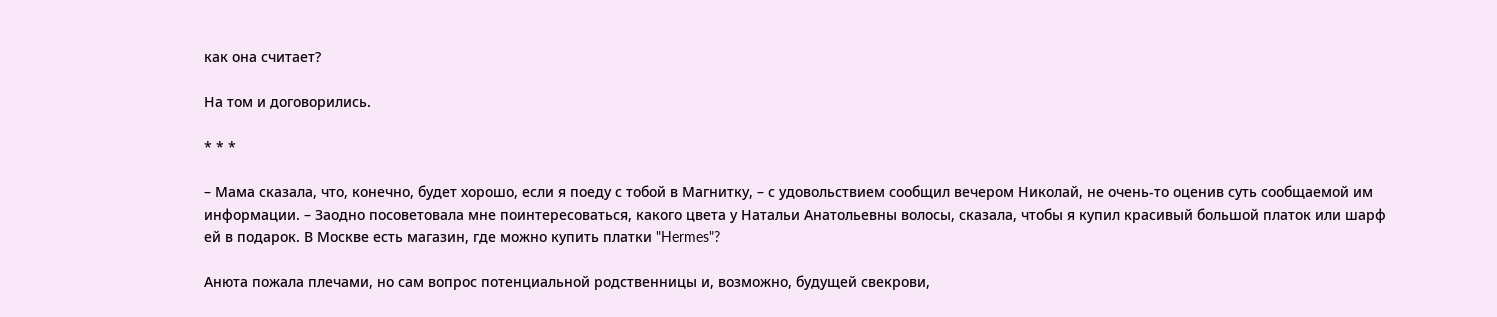как она считает?

На том и договорились.

* * *

– Мама сказала, что, конечно, будет хорошо, если я поеду с тобой в Магнитку, – с удовольствием сообщил вечером Николай, не очень-то оценив суть сообщаемой им информации. – Заодно посоветовала мне поинтересоваться, какого цвета у Натальи Анатольевны волосы, сказала, чтобы я купил красивый большой платок или шарф ей в подарок. В Москве есть магазин, где можно купить платки "Hermes"?

Анюта пожала плечами, но сам вопрос потенциальной родственницы и, возможно, будущей свекрови,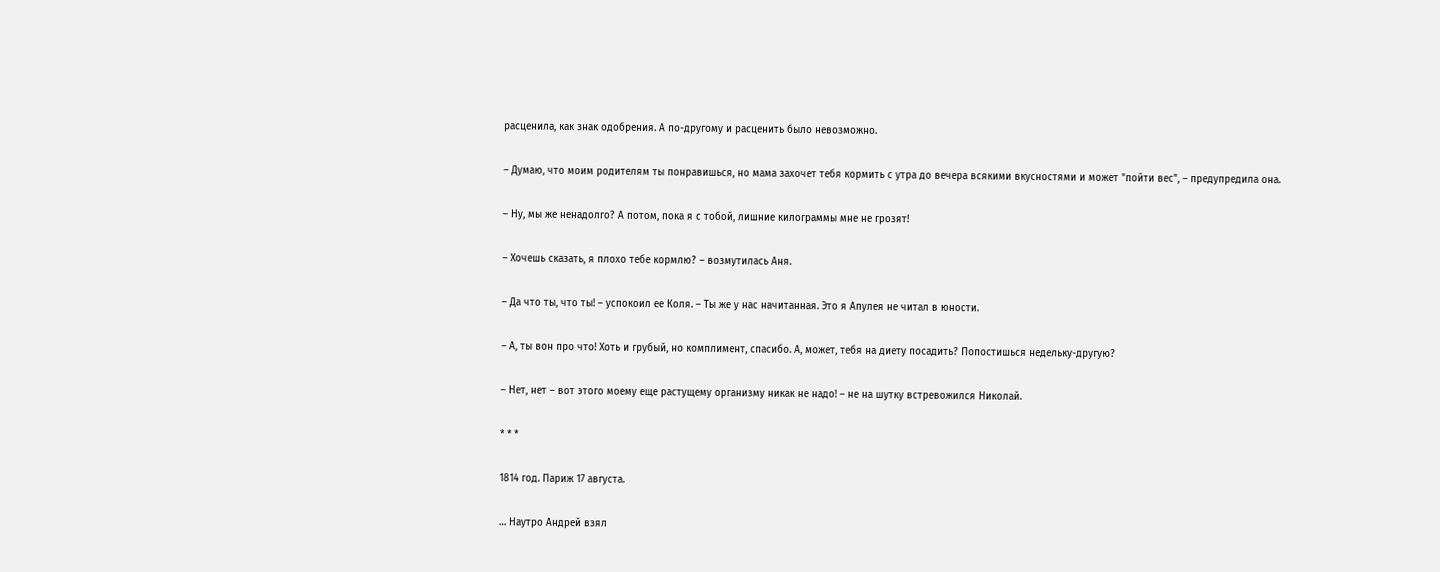расценила, как знак одобрения. А по-другому и расценить было невозможно.

– Думаю, что моим родителям ты понравишься, но мама захочет тебя кормить с утра до вечера всякими вкусностями и может "пойти вес", – предупредила она.

– Ну, мы же ненадолго? А потом, пока я с тобой, лишние килограммы мне не грозят!

– Хочешь сказать, я плохо тебе кормлю? – возмутилась Аня.

– Да что ты, что ты! – успокоил ее Коля. – Ты же у нас начитанная. Это я Апулея не читал в юности.

– А, ты вон про что! Хоть и грубый, но комплимент, спасибо. А, может, тебя на диету посадить? Попостишься недельку-другую?

– Нет, нет – вот этого моему еще растущему организму никак не надо! – не на шутку встревожился Николай.

* * *

1814 год. Париж 17 августа.

… Наутро Андрей взял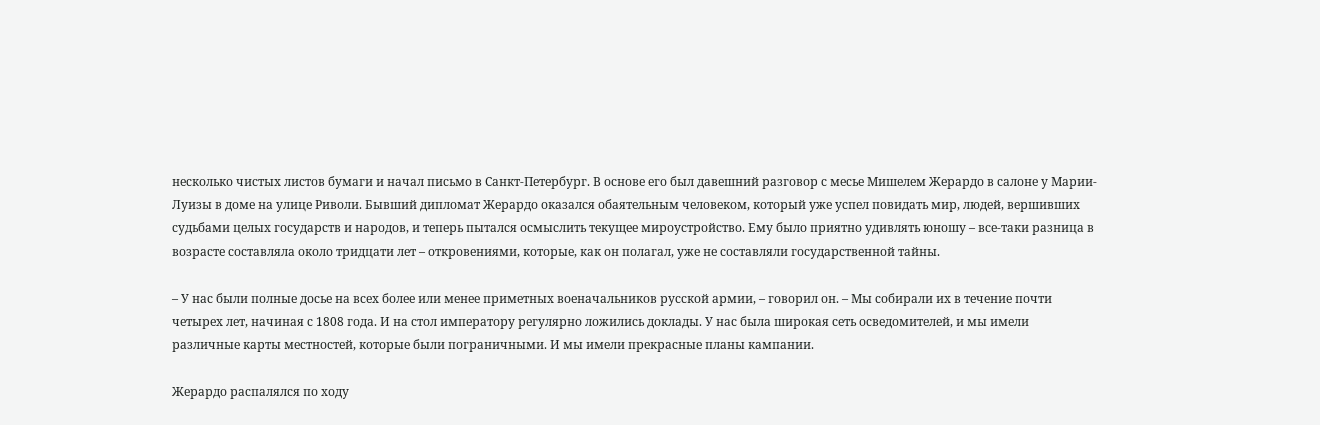несколько чистых листов бумаги и начал письмо в Санкт-Петербург. В основе его был давешний разговор с месье Мишелем Жерардо в салоне у Марии-Луизы в доме на улице Риволи. Бывший дипломат Жерардо оказался обаятельным человеком, который уже успел повидать мир, людей, вершивших судьбами целых государств и народов, и теперь пытался осмыслить текущее мироустройство. Ему было приятно удивлять юношу – все-таки разница в возрасте составляла около тридцати лет – откровениями, которые, как он полагал, уже не составляли государственной тайны.

– У нас были полные досье на всех более или менее приметных военачальников русской армии, – говорил он. – Мы собирали их в течение почти четырех лет, начиная с 1808 года. И на стол императору регулярно ложились доклады. У нас была широкая сеть осведомителей, и мы имели различные карты местностей, которые были пограничными. И мы имели прекрасные планы кампании.

Жерардо распалялся по ходу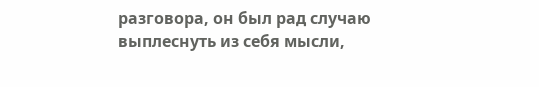разговора, он был рад случаю выплеснуть из себя мысли,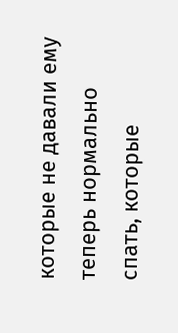которые не давали ему теперь нормально спать, которые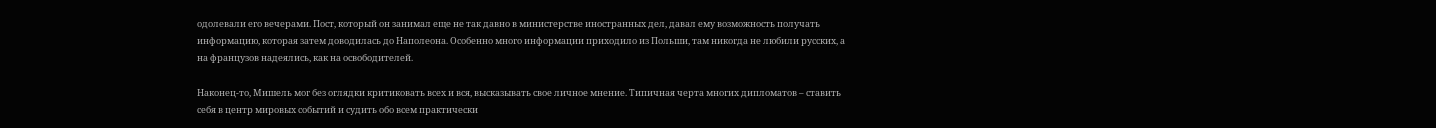одолевали его вечерами. Пост, который он занимал еще не так давно в министерстве иностранных дел, давал ему возможность получать информацию, которая затем доводилась до Наполеона. Особенно много информации приходило из Польши, там никогда не любили русских, а на французов надеялись, как на освободителей.

Наконец-то, Мишель мог без оглядки критиковать всех и вся, высказывать свое личное мнение. Типичная черта многих дипломатов – ставить себя в центр мировых событий и судить обо всем практически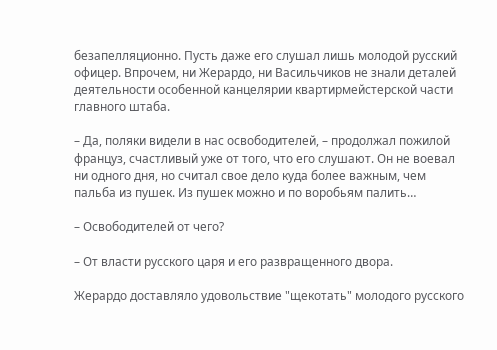безапелляционно. Пусть даже его слушал лишь молодой русский офицер. Впрочем, ни Жерардо, ни Васильчиков не знали деталей деятельности особенной канцелярии квартирмейстерской части главного штаба.

– Да, поляки видели в нас освободителей, – продолжал пожилой француз, счастливый уже от того, что его слушают. Он не воевал ни одного дня, но считал свое дело куда более важным, чем пальба из пушек. Из пушек можно и по воробьям палить…

– Освободителей от чего?

– От власти русского царя и его развращенного двора.

Жерардо доставляло удовольствие "щекотать" молодого русского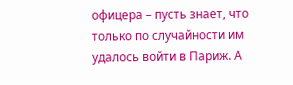офицера – пусть знает, что только по случайности им удалось войти в Париж. А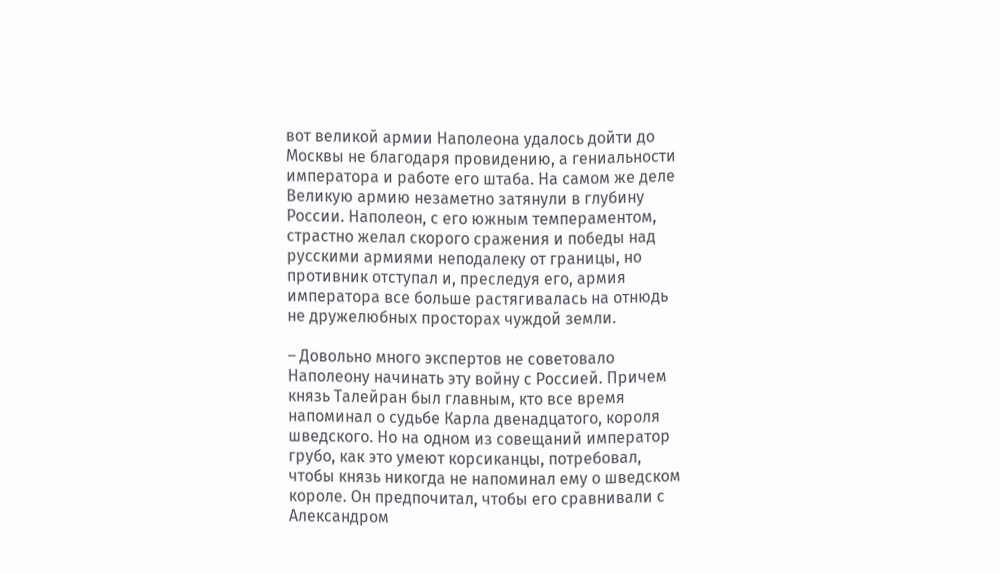вот великой армии Наполеона удалось дойти до Москвы не благодаря провидению, а гениальности императора и работе его штаба. На самом же деле Великую армию незаметно затянули в глубину России. Наполеон, с его южным темпераментом, страстно желал скорого сражения и победы над русскими армиями неподалеку от границы, но противник отступал и, преследуя его, армия императора все больше растягивалась на отнюдь не дружелюбных просторах чуждой земли.

– Довольно много экспертов не советовало Наполеону начинать эту войну с Россией. Причем князь Талейран был главным, кто все время напоминал о судьбе Карла двенадцатого, короля шведского. Но на одном из совещаний император грубо, как это умеют корсиканцы, потребовал, чтобы князь никогда не напоминал ему о шведском короле. Он предпочитал, чтобы его сравнивали с Александром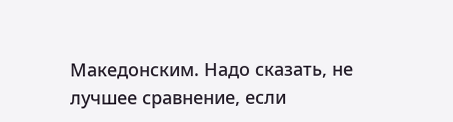Македонским. Надо сказать, не лучшее сравнение, если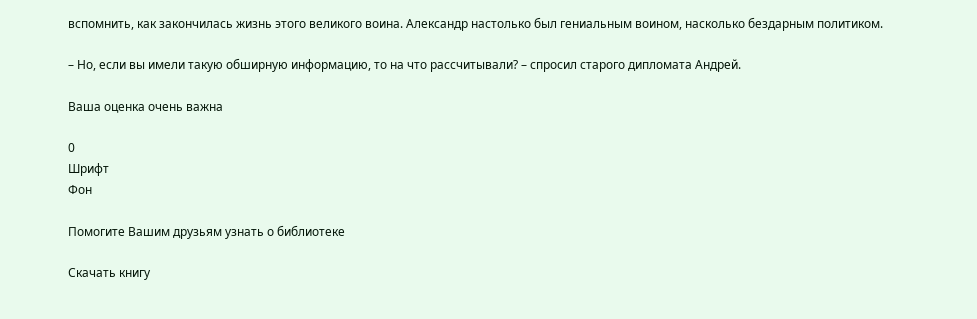вспомнить, как закончилась жизнь этого великого воина. Александр настолько был гениальным воином, насколько бездарным политиком.

– Но, если вы имели такую обширную информацию, то на что рассчитывали? – спросил старого дипломата Андрей.

Ваша оценка очень важна

0
Шрифт
Фон

Помогите Вашим друзьям узнать о библиотеке

Скачать книгу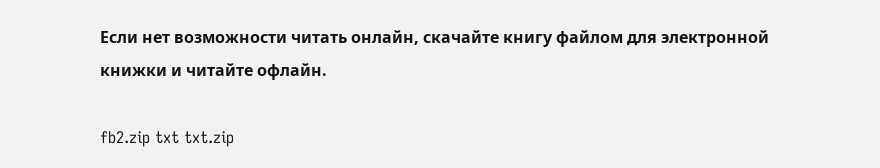Если нет возможности читать онлайн, скачайте книгу файлом для электронной книжки и читайте офлайн.

fb2.zip txt txt.zip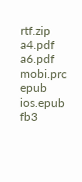rtf.zip a4.pdf a6.pdf mobi.prc epub ios.epub fb3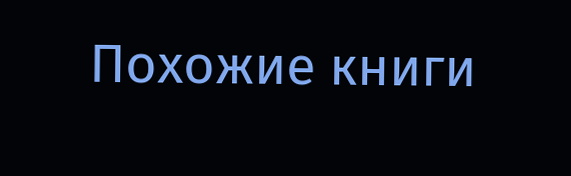Похожие книги